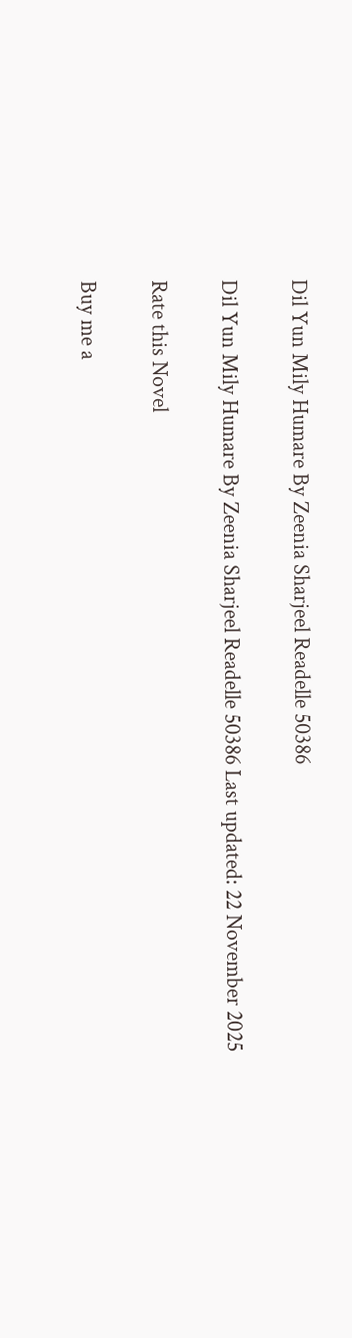Dil Yun Mily Humare By Zeenia Sharjeel Readelle 50386

Dil Yun Mily Humare By Zeenia Sharjeel Readelle 50386 Last updated: 22 November 2025

Rate this Novel

Buy me a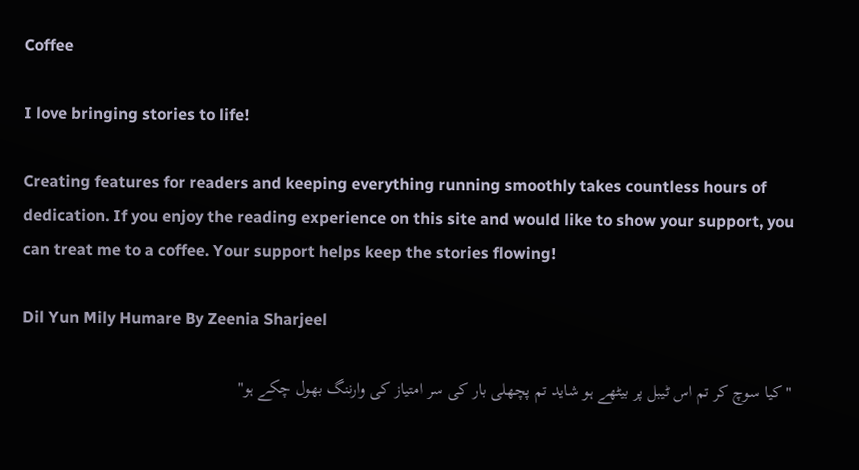Coffee

I love bringing stories to life!

Creating features for readers and keeping everything running smoothly takes countless hours of dedication. If you enjoy the reading experience on this site and would like to show your support, you can treat me to a coffee. Your support helps keep the stories flowing!

Dil Yun Mily Humare By Zeenia Sharjeel

"کیا سوچ کر تم اس ٹیبل پر بیٹھے ہو شاید تم پچھلی بار کی سر امتیاز کی وارننگ بھول چکے ہو"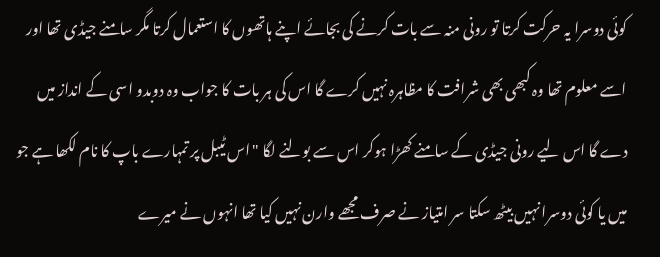کوئی دوسرا یہ حرکت کرتا تو رونی منہ سے بات کرنے کی بجائے اپنے ہاتھوں کا استعمال کرتا مگر سامنے جیڈی تھا اور اسے معلوم تھا وہ کبھی بھی شرافت کا مظاہرہ نہیں کرے گا اس کی ہر بات کا جواب وہ دوبدو اسی کے انداز میں دے گا اس لیے رونی جیڈی کے سامنے کھڑا ہوکر اس سے بولنے لگا "اس ٹیبل پر تمہارے باپ کا نام لکھا ہے جو میں یا کوئی دوسرا نہیں بیٹھ سکتا سر امتیاز نے صرف مجھے وارن نہیں کیا تھا انہوں نے میرے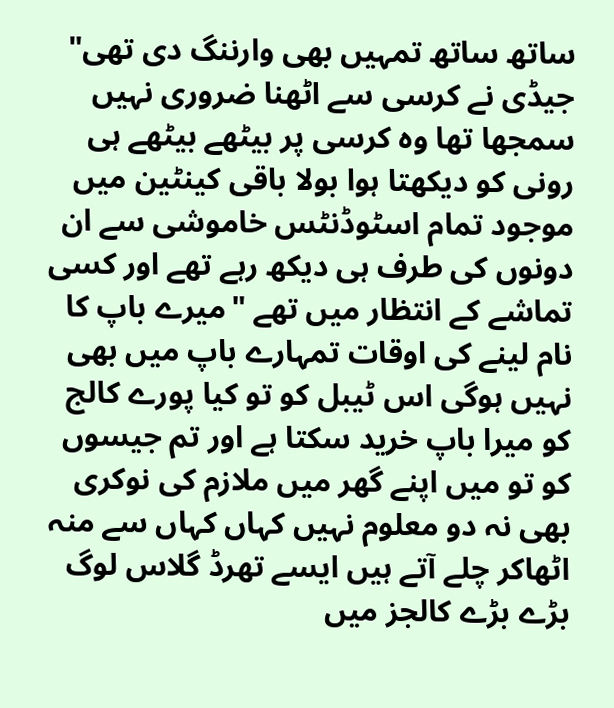ساتھ ساتھ تمہیں بھی وارننگ دی تھی" جیڈی نے کرسی سے اٹھنا ضروری نہیں سمجھا تھا وہ کرسی پر بیٹھے بیٹھے ہی رونی کو دیکھتا ہوا بولا باقی کینٹین میں موجود تمام اسٹوڈنٹس خاموشی سے ان دونوں کی طرف ہی دیکھ رہے تھے اور کسی تماشے کے انتظار میں تھے "میرے باپ کا نام لینے کی اوقات تمہارے باپ میں بھی نہیں ہوگی اس ٹیبل کو تو کیا پورے کالج کو میرا باپ خرید سکتا ہے اور تم جیسوں کو تو میں اپنے گھر میں ملازم کی نوکری بھی نہ دو معلوم نہیں کہاں کہاں سے منہ اٹھاکر چلے آتے ہیں ایسے تھرڈ گلاس لوگ بڑے بڑے کالجز میں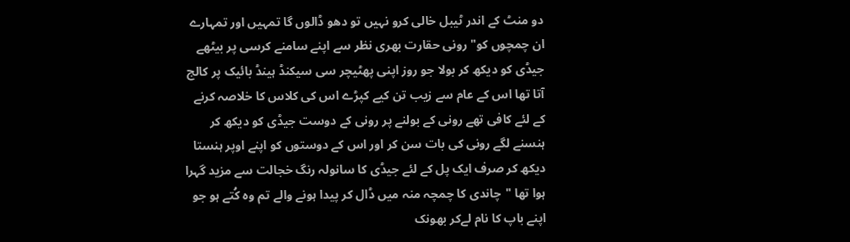دو منٹ کے اندر ٹیبل خالی کرو نہیں تو دھو ڈالوں گا تمہیں اور تمہارے ان چمچوں کو" رونی حقارت بھری نظر سے اپنے سامنے کرسی پر بیٹھے جیڈی کو دیکھ کر بولا جو روز اپنی پھٹیچر سی سیکنڈ ہینڈ بائیک پر کالج آتا تھا اس کے عام سے زیب تن کیے کپڑے اس کی کلاس کا خلاصہ کرنے کے لئے کافی تھے رونی کے بولنے پر رونی کے دوست جیڈی کو دیکھ کر ہنسنے لگے رونی کی بات سن کر اور اس کے دوستوں کو اپنے اوپر ہنستا دیکھ کر صرف ایک پل کے لئے جیڈی کا سانولہ رنگ خجالت سے مزید گہرا ہوا تھا "چاندی کا چمچہ منہ میں ڈال کر پیدا ہونے والے تم وہ کُتے ہو جو اپنے باپ کا نام لےکر بھونک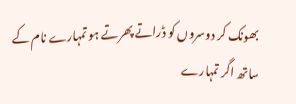بھونک کر دوسروں کو ڈراتے پھرتے ہو تمہارے نام کے ساتھ اگر تمہارے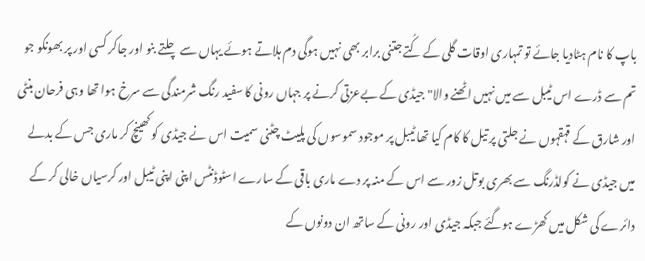باپ کا نام ہٹادیا جائے تو تمہاری اوقات گلی کے کُتے جتنی برابر بھی نہیں ہوگی دم ہلاتے ہوئے یہاں سے چلتے بنو اور جاکر کسی اور پر بھونکو جو تم سے ڈرے اس ٹیبل سے میں نہیں اٹھنے والا" جیڈی کے بےعزتی کرنے پر جہاں رونی کا سفید رنگ شرمندگی سے سرخ ہوا تھا وہی فرحان بنٹی اور شارق کے قہقہوں نے جلتی پر تیل کا کام کیا تھا ٹیبل پر موجود سموسوں کی پلیٹ چٹنی سمیت اس نے جیڈی کو کھینچ کر ماری جس کے بدلے میں جیڈی نے کولڈرنگ سے بھری بوتل زور سے اس کے منہ پر دے ماری باقی کے سارے اسٹوڈنٹس اپنی اپنی ٹیبل اور کرسیاں خالی کر کے دائرے کی شکل میں کھڑے ہوگئے جبکہ جیڈی اور رونی کے ساتھ ان دونوں کے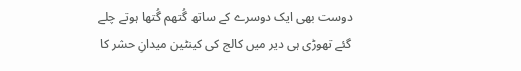دوست بھی ایک دوسرے کے ساتھ گُتھم گُتھا ہوتے چلے گئے تھوڑی ہی دیر میں کالج کی کینٹین میدانِ حشر کا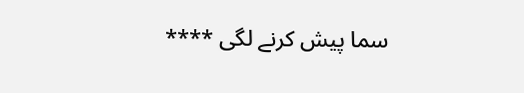سما پیش کرنے لگی ****